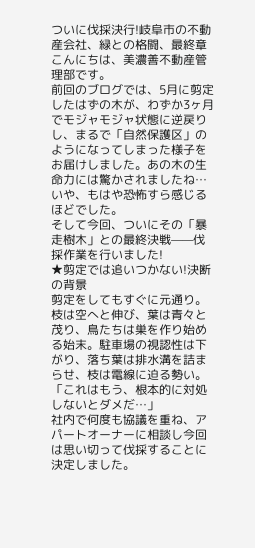ついに伐採決行!岐阜市の不動産会社、緑との格闘、最終章
こんにちは、美濃善不動産管理部です。
前回のブログでは、5月に剪定したはずの木が、わずか3ヶ月でモジャモジャ状態に逆戻りし、まるで「自然保護区」のようになってしまった様子をお届けしました。あの木の生命力には驚かされましたね…いや、もはや恐怖すら感じるほどでした。
そして今回、ついにその「暴走樹木」との最終決戦——伐採作業を行いました!
★剪定では追いつかない!決断の背景
剪定をしてもすぐに元通り。枝は空へと伸び、葉は青々と茂り、鳥たちは巣を作り始める始末。駐車場の視認性は下がり、落ち葉は排水溝を詰まらせ、枝は電線に迫る勢い。
「これはもう、根本的に対処しないとダメだ…」
社内で何度も協議を重ね、アパートオーナーに相談し今回は思い切って伐採することに決定しました。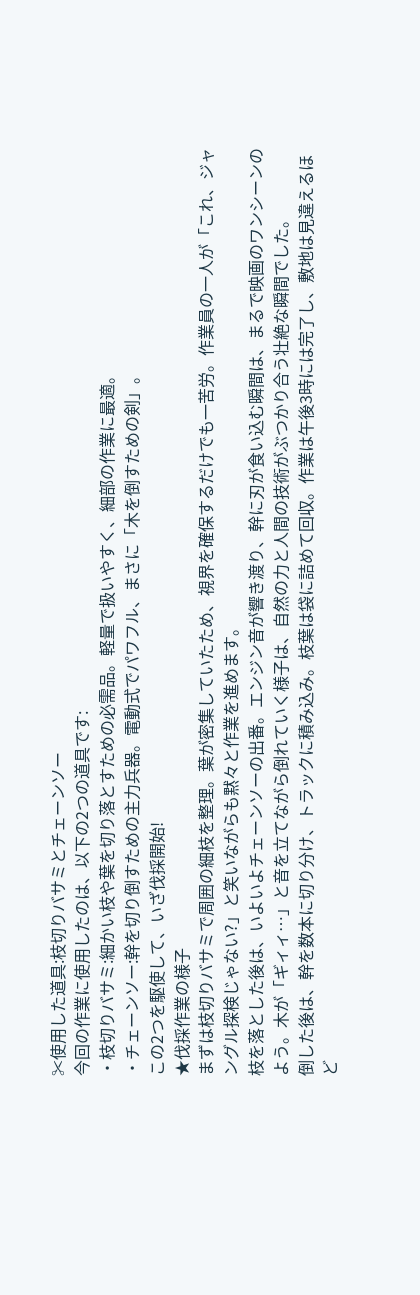✂使用した道具:枝切りバサミとチェーンソー
今回の作業に使用したのは、以下の2つの道具です:
・枝切りバサミ:細かい枝や葉を切り落とすための必需品。軽量で扱いやすく、細部の作業に最適。
・チェーンソー:幹を切り倒すための主力兵器。電動式でパワフル、まさに「木を倒すための剣」。
この2つを駆使して、いざ伐採開始!
★伐採作業の様子
まずは枝切りバサミで周囲の細枝を整理。葉が密集していたため、視界を確保するだけでも一苦労。作業員の一人が「これ、ジャングル探検じゃない?」と笑いながらも黙々と作業を進めます。
枝を落とした後は、いよいよチェーンソーの出番。エンジン音が響き渡り、幹に刃が食い込む瞬間は、まるで映画のワンシーンのよう。木が「ギィィ…」と音を立てながら倒れていく様子は、自然の力と人間の技術がぶつかり合う壮絶な瞬間でした。
倒した後は、幹を数本に切り分け、トラックに積み込み。枝葉は袋に詰めて回収。作業は午後3時には完了し、敷地は見違えるほど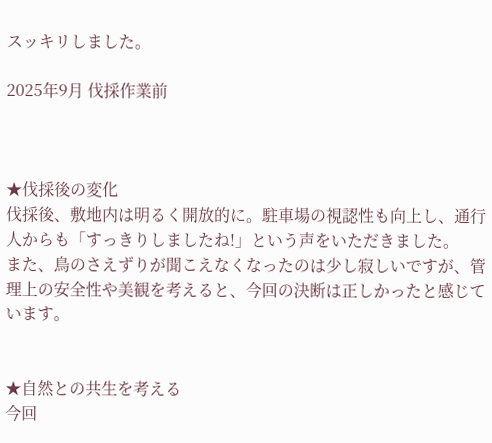スッキリしました。

2025年9月 伐採作業前



★伐採後の変化
伐採後、敷地内は明るく開放的に。駐車場の視認性も向上し、通行人からも「すっきりしましたね!」という声をいただきました。
また、鳥のさえずりが聞こえなくなったのは少し寂しいですが、管理上の安全性や美観を考えると、今回の決断は正しかったと感じています。


★自然との共生を考える
今回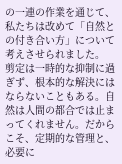の一連の作業を通じて、私たちは改めて「自然との付き合い方」について考えさせられました。
剪定は一時的な抑制に過ぎず、根本的な解決にはならないこともある。自然は人間の都合では止まってくれません。だからこそ、定期的な管理と、必要に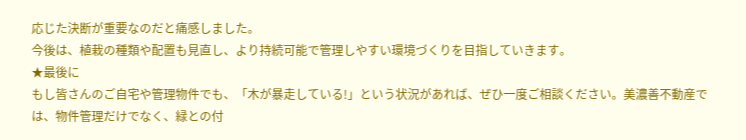応じた決断が重要なのだと痛感しました。
今後は、植栽の種類や配置も見直し、より持続可能で管理しやすい環境づくりを目指していきます。
★最後に
もし皆さんのご自宅や管理物件でも、「木が暴走している!」という状況があれば、ぜひ一度ご相談ください。美濃善不動産では、物件管理だけでなく、緑との付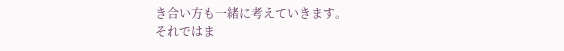き合い方も一緒に考えていきます。
それではま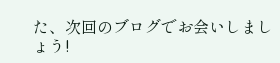た、次回のブログでお会いしましょう!